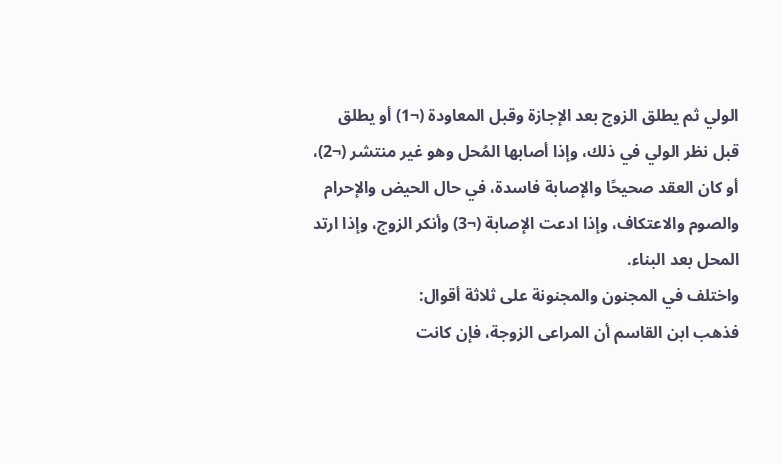الولي ثم يطلق الزوج بعد الإجازة وقبل المعاودة (¬1) أو يطلق قبل نظر الولي في ذلك، وإذا أصابها المُحل وهو غير منتشر (¬2)، أو كان العقد صحيحًا والإصابة فاسدة، في حال الحيض والإحرام والصوم والاعتكاف، وإذا ادعت الإصابة (¬3) وأنكر الزوج، وإذا ارتد المحل بعد البناء.
واختلف في المجنون والمجنونة على ثلاثة أقوال:
فذهب ابن القاسم أن المراعى الزوجة، فإن كانت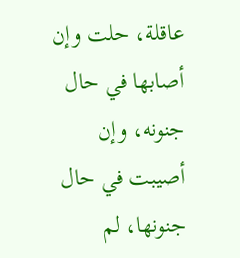عاقلة، حلت وإن أصابها في حال جنونه، وإن أصيبت في حال جنونها، لم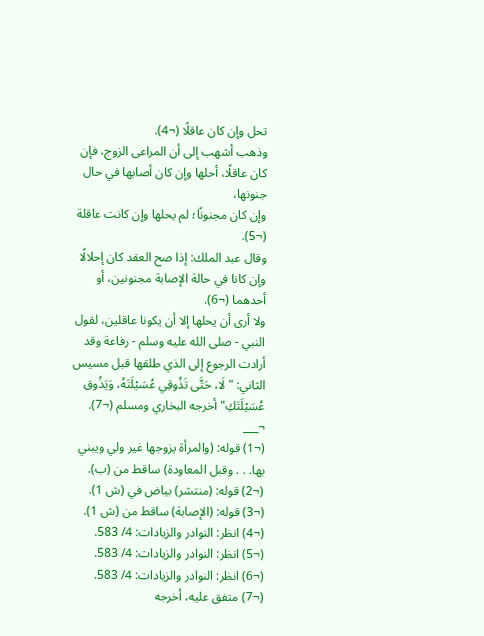تحل وإن كان عاقلًا (¬4).
وذهب أشهب إلى أن المراعى الزوج، فإن كان عاقلًا، أحلها وإن كان أصابها في حال جنونها،
وإن كان مجنونًا؛ لم يحلها وإن كانت عاقلة (¬5).
وقال عبد الملك: إذا صح العقد كان إحلالًا وإن كانا في حالة الإصابة مجنونين، أو أحدهما (¬6).
ولا أرى أن يحلها إلا أن يكونا عاقلين، لقول النبي - صلى الله عليه وسلم - رفاعة وقد أرادت الرجوع إلى الذي طلقها قبل مسيس الثاني: "لَا، حَتَّى تَذُوقِي عُسَيْلَتَهُ، وَيَذُوق عُسَيْلَتَكِ" أخرجه البخاري ومسلم (¬7).
¬___
(¬1) قوله: (والمرأة يزوجها غير ولي ويبني بها. . . وقبل المعاودة) ساقط من (ب).
(¬2) قوله: (منتشر) بياض في (ش 1).
(¬3) قوله: (الإصابة) ساقط من (ش 1).
(¬4) انظر: النوادر والزيادات: 4/ 583.
(¬5) انظر: النوادر والزيادات: 4/ 583.
(¬6) انظر: النوادر والزيادات: 4/ 583.
(¬7) متفق عليه، أخرجه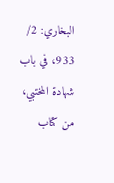البخاري: 2/ 933، في باب شهادة المختبي، من كتاب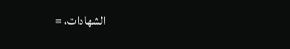الشهادات، =